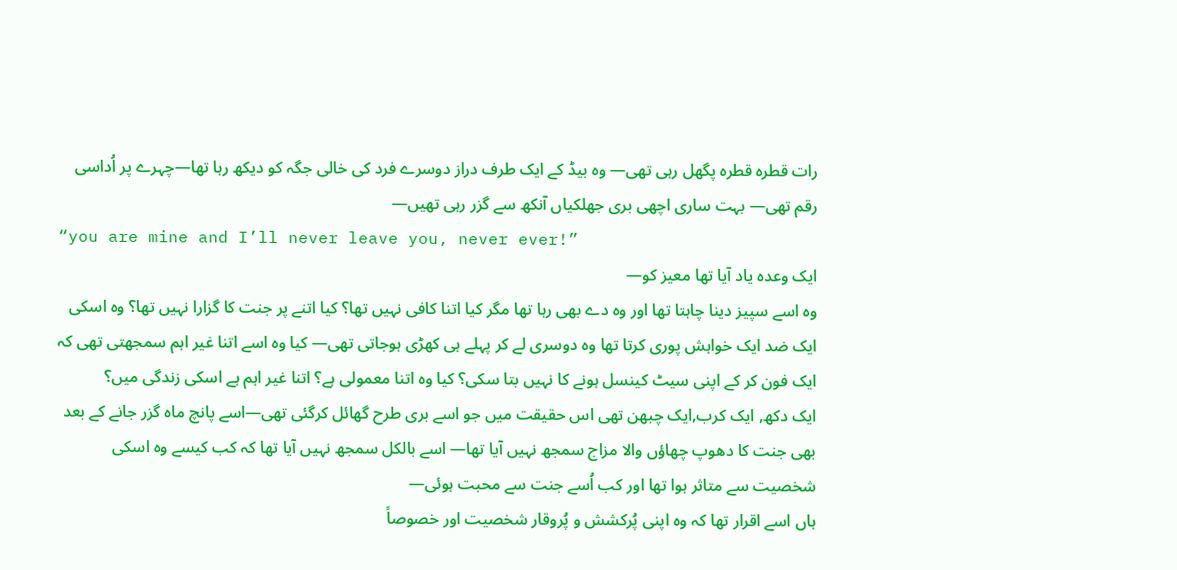رات قطرہ قطرہ پگھل رہی تھی— وہ بیڈ کے ایک طرف دراز دوسرے فرد کی خالی جگہ کو دیکھ رہا تھا—چہرے پر اُداسی رقم تھی— بہت ساری اچھی بری جھلکیاں آنکھ سے گزر رہی تھیں—
“you are mine and I’ll never leave you, never ever!”
ایک وعدہ یاد آیا تھا معیز کو—
وہ اسے سپیز دینا چاہتا تھا اور وہ دے بھی رہا تھا مگر کیا اتنا کافی نہیں تھا؟ کیا اتنے پر جنت کا گزارا نہیں تھا؟ وہ اسکی ایک ضد ایک خواہش پوری کرتا تھا وہ دوسری لے کر پہلے ہی کھڑی ہوجاتی تھی— کیا وہ اسے اتنا غیر اہم سمجھتی تھی کہ ایک فون کر کے اپنی سیٹ کینسل ہونے کا نہیں بتا سکی؟ کیا وہ اتنا معمولی ہے؟ اتنا غیر اہم ہے اسکی زندگی میں؟
ایک دکھ, ایک کرب,ایک چبھن تھی اس حقیقت میں جو اسے بری طرح گھائل کرگئی تھی—اسے پانچ ماہ گزر جانے کے بعد بھی جنت کا دھوپ چھاؤں والا مزاج سمجھ نہیں آیا تھا— اسے بالکل سمجھ نہیں آیا تھا کہ کب کیسے وہ اسکی شخصیت سے متاثر ہوا تھا اور کب اُسے جنت سے محبت ہوئی—
ہاں اسے اقرار تھا کہ وہ اپنی پُرکشش و پُروقار شخصیت اور خصوصاً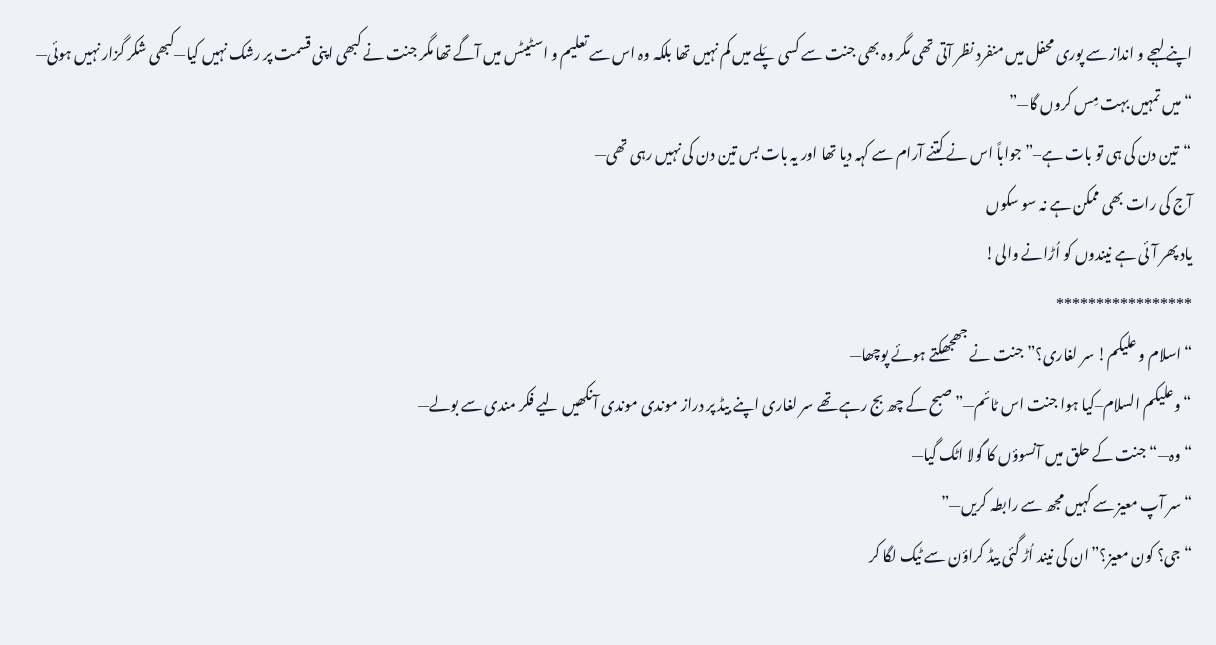اپنے لہجے و انداز سے پوری محفل میں منفرد نظر آتی تھی مگر وہ بھی جنت سے کسی پَلے میں کم نہیں تھا بلکہ وہ اس سے تعلیم و اسٹیٹس میں آگے تھا مگر جنت نے کبھی اپنی قسمت پر رشک نہیں کیا—کبھی شکر گزار نہیں ہوئی—
“میں تمہیں بہت مِس کروں گا—”
“تین دن کی ہی تو بات ہے–” جواباً اس نے کتنے آرام سے کہہ دیا تھا اور یہ بات بس تین دن کی نہیں رہی تھی—
آج کی رات بھی ممکن ہے نہ سو سکوں
یاد پھر آئی ہے نیندوں کو اُڑانے والی!
*****************
“اسلام و علیکم! سر لغاری؟” جنت نے جھجھکتے ہوئے پوچھا—
“وعلیکم السلام–کیا ہوا جنت اس ٹائم—” صبح کے چھ بج رہے تھے سر لغاری اپنے بیڈ پر دراز موندی موندی آنکھیں لیے فکر مندی سے بولے—
“وہ—“جنت کے حلق میں آنسوؤں کا گولا اٹک گیا—
“سر آپ معیز سے کہیں مجھ سے رابطہ کریں—”
“جی؟ کون معیز؟”ان کی نیند اُڑ گئی بیڈ کراؤن سے ٹیک لگا کر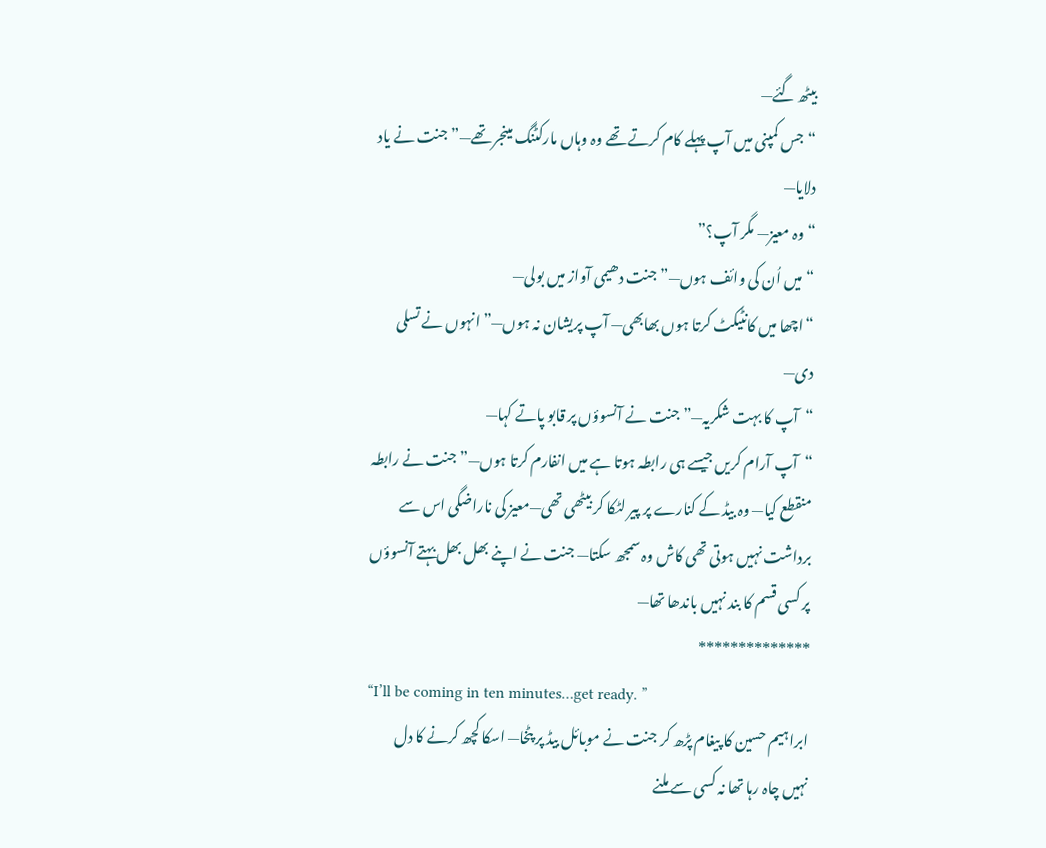بیٹھ گئے—
“جس کمپنی میں آپ پہلے کام کرتے تھے وہ وہاں مارکٹنگ مینجر تھے—” جنت نے یاد دلایا—
“وہ معیز— مگر آپ؟”
“میں اُن کی وائف ہوں—” جنت دھیمی آواز میں بولی—
“اچھا میں کانٹیکٹ کرتا ہوں بھابھی— آپ پریشان نہ ہوں—” انہوں نے تسلی دی—
“آپ کا بہت شکریہ—” جنت نے آنسوؤں پر قابو پاتے کہا—
“آپ آرام کریں جیسے ہی رابطہ ہوتا ہے میں انفارم کرتا ہوں—” جنت نے رابطہ منقطع کیا— وہ بیڈ کے کنارے پر پیر لٹکا کر بیٹھی تھی—معیز کی ناراضگی اس سے برداشت نہیں ہوتی تھی کاش وہ سمجھ سکتا— جنت نے اپنے بھل بھل بہتے آنسوؤں پر کسی قسم کا بند نہیں باندھا تھا—
**************
“I’ll be coming in ten minutes…get ready. ”
ابراہیم حسین کا پیغام پڑھ کر جنت نے موبائل بیڈ پر پٹخا— اسکا کچھ کرنے کا دل نہیں چاہ رہا تھا نہ کسی سے ملنے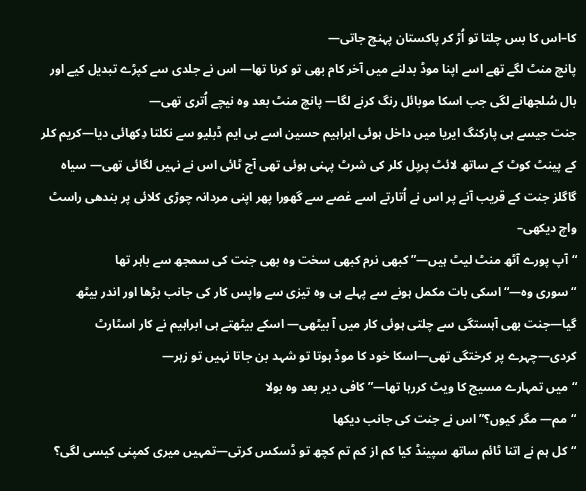کا–اس کا بس چلتا تو اُڑ کر پاکستان پہنچ جاتی—
پانچ منٹ لگے تھے اسے اپنا موڈ بدلنے میں آخر کام بھی تو کرنا تھا— اس نے جلدی سے کپڑے تبدیل کیے اور بال سُلجھانے لگی جب اسکا موبائل رنگ کرنے لگا— پانچ منٹ بعد وہ نیچے اُتری تھی—
جنت جیسے ہی پارکنگ ایریا میں داخل ہوئی ابراہیم حسین اسے بی ایم ڈبلیو سے نکلتا دِکھائی دیا—کریم کلر کے پینٹ کوٹ کے ساتھ لائٹ پرپل کلر کی شرٹ پہنی ہوئی تھی آج ٹائی اس نے نہیں لگائی تھی— سیاہ گاگلز جنت کے قریب آنے پر اس نے اُتارتے اسے غصے سے گھورا پھر اپنی مردانہ چوڑی کلائی پر بندھی راسٹ واچ دیکھی–
“آپ پورے آٹھ منٹ لیٹ ہیں—” کبھی نرم کبھی سخت وہ بھی جنت کی سمجھ سے باہر تھا
“سوری وہ—“اسکی بات مکمل ہونے سے پہلے ہی وہ تیزی سے واپس کار کی جانب بڑھا اور اندر بیٹھ گیا—جنت بھی آہستگی سے چلتی ہوئی کار میں آ بیٹھی— اسکے بیٹھتے ہی ابراہیم نے کار اسٹارٹ کردی—چہرے پر کرختگی تھی—اسکا خود کا موڈ ہوتا تو شہد بن جاتا نہیں تو زہر—
“میں تمہارے مسیج کا ویٹ کررہا تھا—” کافی دیر بعد وہ بولا
“مم— مگر کیوں؟” اس نے جنت کی جانب دیکھا
“کل ہم نے اتنا ٹائم ساتھ سپینڈ کیا کم از کم تم کچھ تو ڈسکس کرتی—تمہیں میری کمپنی کیسی لگی؟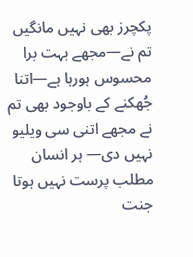پکچرز بھی نہیں مانگیں تم نے—مجھے بہت برا محسوس ہورہا ہے—اتنا جُھکنے کے باوجود بھی تم نے مجھے اتنی سی ویلیو نہیں دی— ہر انسان مطلب پرست نہیں ہوتا جنت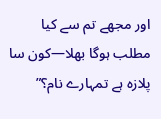اور مجھے تم سے کیا مطلب ہوگا بھلا—کون سا پلازہ ہے تمہارے نام؟”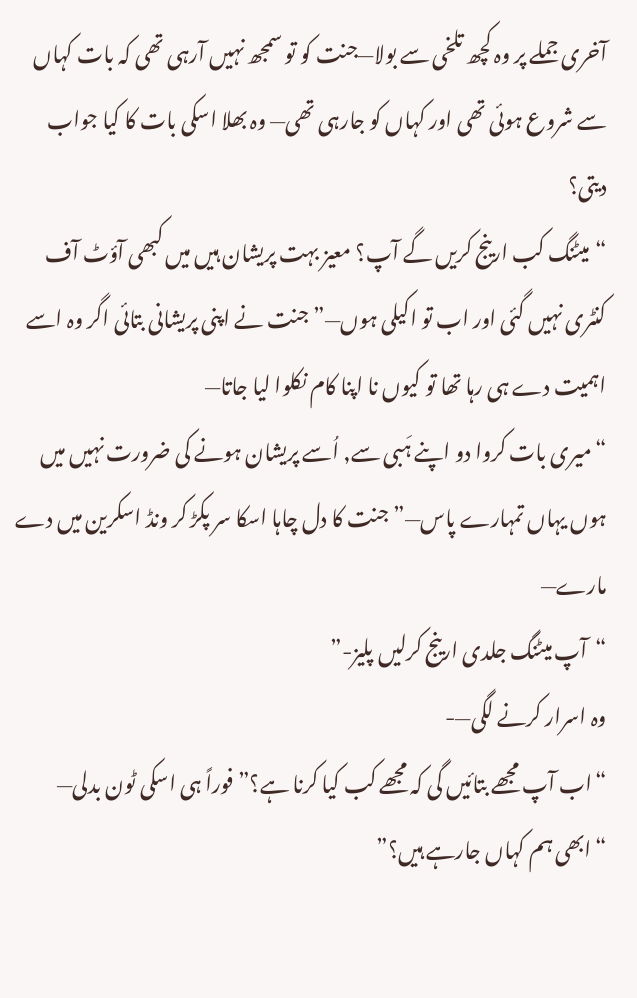آخری جملے پر وہ کچھ تلخی سے بولا—جنت کو تو سمجھ نہیں آرہی تھی کہ بات کہاں سے شروع ہوئی تھی اور کہاں کو جارہی تھی— وہ بھلا اسکی بات کا کیا جواب دیتی؟
“میٹنگ کب ارینج کریں گے آپ؟ معیز بہت پریشان ہیں میں کبھی آؤٹ آف کنٹری نہیں گئی اور اب تو اکیلی ہوں—” جنت نے اپنی پریشانی بتائی اگر وہ اسے اہمیت دے ہی رہا تھا تو کیوں نا اپنا کام نکلوا لیا جاتا—
“میری بات کروا دو اپنے ہَبی سے, اُسے پریشان ہونے کی ضرورت نہیں میں ہوں یہاں تمہارے پاس—” جنت کا دل چاہا اسکا سر پکڑ کر ونڈ اسکرین میں دے مارے—
“آپ میٹنگ جلدی ارینج کرلیں پلیز-”
وہ اسرار کرنے لگی—-
“اب آپ مجھے بتائیں گی کہ مجھے کب کیا کرنا ہے؟” فوراً ہی اسکی ٹون بدلی—
“ابھی ہم کہاں جارہے ہیں؟”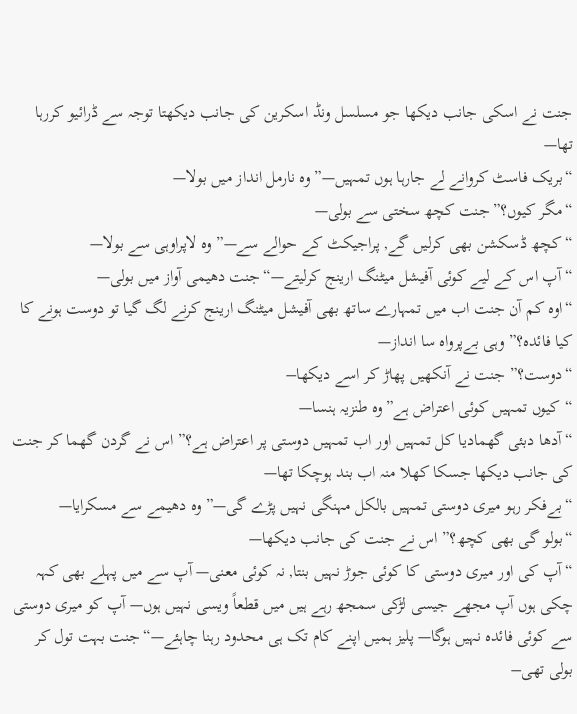جنت نے اسکی جانب دیکھا جو مسلسل ونڈ اسکرین کی جانب دیکھتا توجہ سے ڈرائیو کررہا تھا—
“بریک فاسٹ کروانے لے جارہا ہوں تمہیں—” وہ نارمل انداز میں بولا—
“مگر کیوں؟”جنت کچھ سختی سے بولی—
“کچھ ڈسکشن بھی کرلیں گے, پراجیکٹ کے حوالے سے—” وہ لاپراوہی سے بولا—
“آپ اس کے لیے کوئی آفیشل میٹنگ ارینج کرلیتے—“جنت دھیمی آواز میں بولی—
“اوہ کم آن جنت اب میں تمہارے ساتھ بھی آفیشل میٹنگ ارینج کرنے لگ گیا تو دوست ہونے کا کیا فائدہ؟” وہی بےپرواہ سا انداز—
“دوست؟” جنت نے آنکھیں پھاڑ کر اسے دیکھا–
“کیوں تمہیں کوئی اعتراض ہے”وہ طنزیہ ہنسا—
“آدھا دبئی گھمادیا کل تمہیں اور اب تمہیں دوستی پر اعتراض ہے؟” اس نے گردن گھما کر جنت کی جانب دیکھا جسکا کھلا منہ اب بند ہوچکا تھا—
“بےفکر رہو میری دوستی تمہیں بالکل مہنگی نہیں پڑے گی—” وہ دھیمے سے مسکرایا—
“بولو گی بھی کچھ؟” اس نے جنت کی جانب دیکھا—
“آپ کی اور میری دوستی کا کوئی جوڑ نہیں بنتا, نہ کوئی معنی— آپ سے میں پہلے بھی کہہ چکی ہوں آپ مجھے جیسی لڑکی سمجھ رہے ہیں میں قطعاً ویسی نہیں ہوں— آپ کو میری دوستی سے کوئی فائدہ نہیں ہوگا— پلیز ہمیں اپنے کام تک ہی محدود رہنا چاہئے—“جنت بہت تول کر بولی تھی–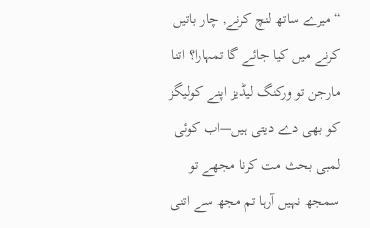“میرے ساتھ لنچ کرنے, چار باتیں کرنے میں کیا جائے گا تمہارا؟ اتنا مارجن تو ورکنگ لیڈیز اپنے کولیگز کو بھی دے دیتی ہیں—اب کوئی لمبی بحث مت کرنا مجھے تو سمجھ نہیں آرہا تم مجھ سے اتنی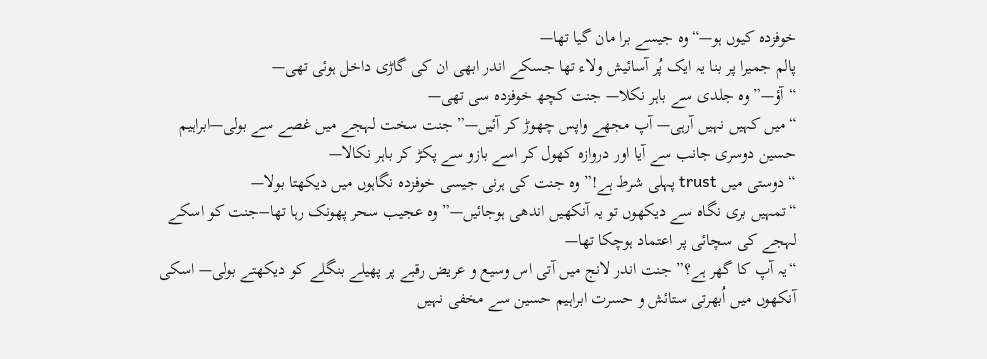خوفزدہ کیوں ہو—“وہ جیسے برا مان گیا تھا—
پالم جمیرا پر بنا یہ ایک پُر آسائیش ولاء تھا جسکے اندر ابھی ان کی گاڑی داخل ہوئی تھی—
“آؤ—” وہ جلدی سے باہر نکلا— جنت کچھ خوفزدہ سی تھی—
“میں کہیں نہیں آرہی— آپ مجھے واپس چھوڑ کر آئیں—” جنت سخت لہجے میں غصے سے بولی—ابراہیم حسین دوسری جانب سے آیا اور دروازہ کھول کر اسے بازو سے پکڑ کر باہر نکالا—
“دوستی میں trust پہلی شرط ہے!” وہ جنت کی ہرنی جیسی خوفزدہ نگاہوں میں دیکھتا بولا—
“تمہیں بری نگاہ سے دیکھوں تو یہ آنکھیں اندھی ہوجائیں—” وہ عجیب سحر پھونک رہا تھا–جنت کو اسکے لہجے کی سچائی پر اعتماد ہوچکا تھا—
“یہ آپ کا گھر ہے؟” جنت اندر لانج میں آتی اس وسیع و عریض رقبے پر پھیلے بنگلے کو دیکھتے بولی— اسکی آنکھوں میں اُبھرتی ستائش و حسرت ابراہیم حسین سے مخفی نہیں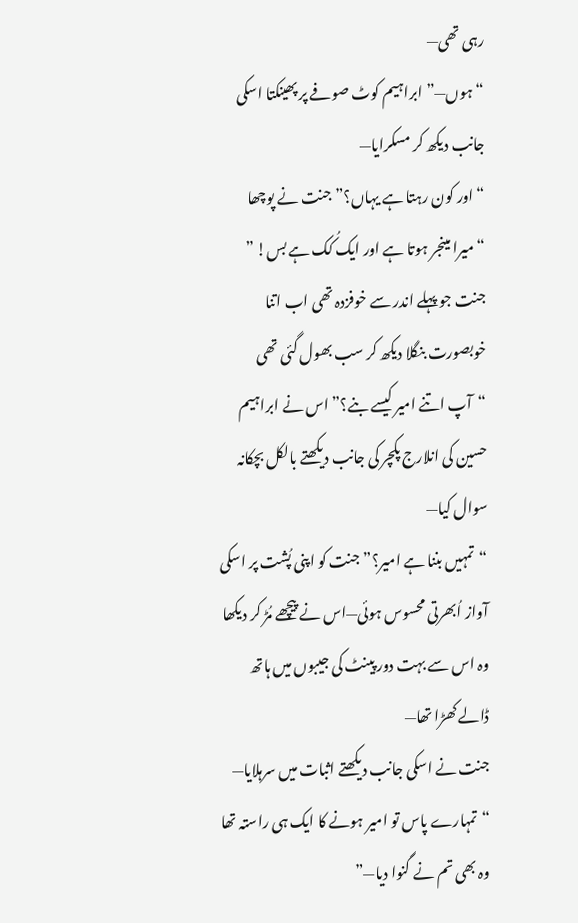رہی تھی—
“ہوں—” ابراہیم کوٹ صوفے پر پھینکتا اسکی جانب دیکھ کر مسکرایا—
“اور کون رہتا ہے یہاں؟”جنت نے پوچھا
“میرا مینجر ہوتا ہے اور ایک کُک ہے بس! ” جنت جو پہلے اندر سے خوفزدہ تھی اب اتنا خوبصورت بنگلا دیکھ کر سب بھول گئی تھی
“آپ اتنے امیر کیسے بنے؟” اس نے ابراہیم حسین کی انلارج پکچر کی جانب دیکھتے بالکل بچکانہ سوال کیا—
“تمہیں بننا ہے امیر؟” جنت کو اپنی پُشت پر اسکی آواز اُبھرتی محسوس ہوئی—اس نے پیچھے مُڑ کر دیکھا وہ اس سے بہت دور پینٹ کی جیبوں میں ہاتھ ڈالے کھڑا تھا—
جنت نے اسکی جانب دیکھتے اثبات میں سرہلایا—
“تمہارے پاس تو امیر ہونے کا ایک ہی راستہ تھا وہ بھی تم نے گنوا دیا—”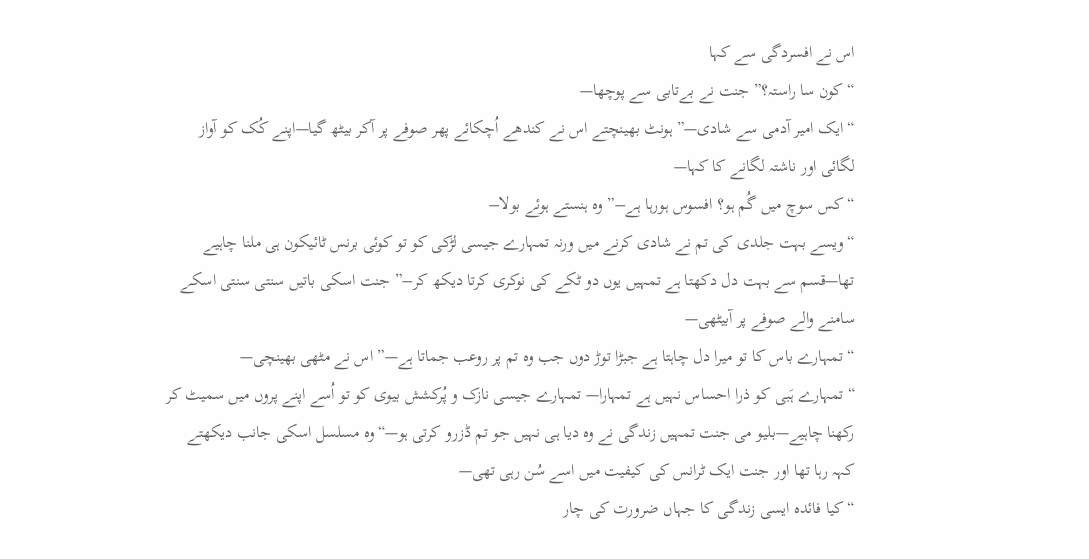اس نے افسردگی سے کہا
“کون سا راستہ؟” جنت نے بےتابی سے پوچھا—
“ایک امیر آدمی سے شادی—” ہونٹ بھینچتے اس نے کندھے اُچکائے پھر صوفے پر آکر بیٹھ گیا—اپنے کُک کو آواز لگائی اور ناشتہ لگانے کا کہا—
“کس سوچ میں گُم ہو؟ افسوس ہورہا ہے–” وہ ہنستے ہوئے بولا–
“ویسے بہت جلدی کی تم نے شادی کرنے میں ورنہ تمہارے جیسی لڑکی کو تو کوئی برنس ٹائیکون ہی ملنا چاہیے تھا—قسم سے بہت دل دکھتا ہے تمہیں یوں دو ٹکے کی نوکری کرتا دیکھ کر–” جنت اسکی باتیں سنتی سنتی اسکے سامنے والے صوفے پر آبیٹھی—
“تمہارے باس کا تو میرا دل چاہتا ہے جبڑا توڑ دوں جب وہ تم پر روعب جماتا ہے—” اس نے مٹھی بھینچی—
“تمہارے ہَبی کو ذرا احساس نہیں ہے تمہارا— تمہارے جیسی نازک و پُرکشش بیوی کو تو اُسے اپنے پروں میں سمیٹ کر رکھنا چاہیے—بلیو می جنت تمہیں زندگی نے وہ دیا ہی نہیں جو تم ڈزرو کرتی ہو—“وہ مسلسل اسکی جانب دیکھتے کہہ رہا تھا اور جنت ایک ٹرانس کی کیفیت میں اسے سُن رہی تھی—
“کیا فائدہ ایسی زندگی کا جہاں ضرورت کی چار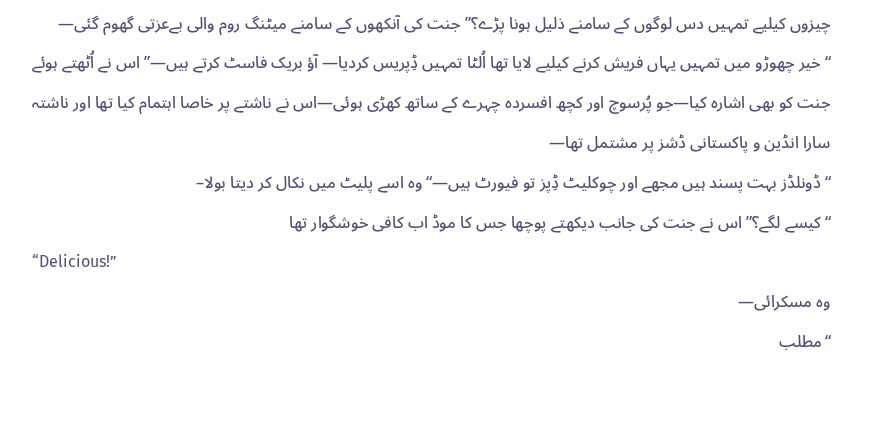چیزوں کیلیے تمہیں دس لوگوں کے سامنے ذلیل ہونا پڑے؟” جنت کی آنکھوں کے سامنے میٹنگ روم والی بےعزتی گھوم گئی—
“خیر چھوڑو میں تمہیں یہاں فریش کرنے کیلیے لایا تھا اُلٹا تمہیں ڈِپریس کردیا— آؤ بریک فاسٹ کرتے ہیں—” اس نے اُٹھتے ہوئے جنت کو بھی اشارہ کیا—جو پُرسوچ اور کچھ افسردہ چہرے کے ساتھ کھڑی ہوئی—اس نے ناشتے پر خاصا اہتمام کیا تھا اور ناشتہ سارا انڈین و پاکستانی ڈشز پر مشتمل تھا—
“ڈونلڈز بہت پسند ہیں مجھے اور چوکلیٹ ڈِپز تو فیورٹ ہیں—“وہ اسے پلیٹ میں نکال کر دیتا بولا–
“کیسے لگے؟” اس نے جنت کی جانب دیکھتے پوچھا جس کا موڈ اب کافی خوشگوار تھا
“Delicious!”
وہ مسکرائی—
“مطلب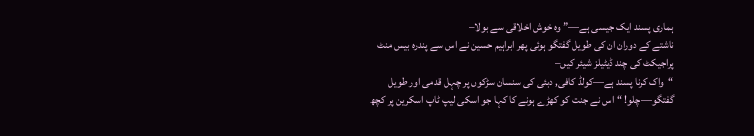ہماری پسند ایک جیسی ہے—” وہ خوش اخلاقی سے بولا–
ناشتے کے دوران ان کی طویل گفتگو ہوئی پھر ابراہیم حسین نے اس سے پندرہ بیس منٹ پراجیکٹ کی چند ڈیٹیلز شیئر کیں–
“واک کرنا پسند ہے—کولڈ کافی, دبئی کی سنسان سڑکوں پر چہل قدمی اور طویل گفتگو—چلو! “اس نے جنت کو کھڑے ہونے کا کہا جو اسکی لیپ ٹاپ اسکرین پر کچھ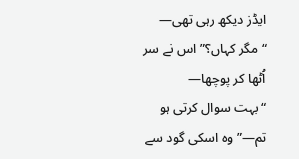ایڈز دیکھ رہی تھی—
“مگر کہاں؟” اس نے سر اُٹھا کر پوچھا—
“بہت سوال کرتی ہو تم—” وہ اسکی گود سے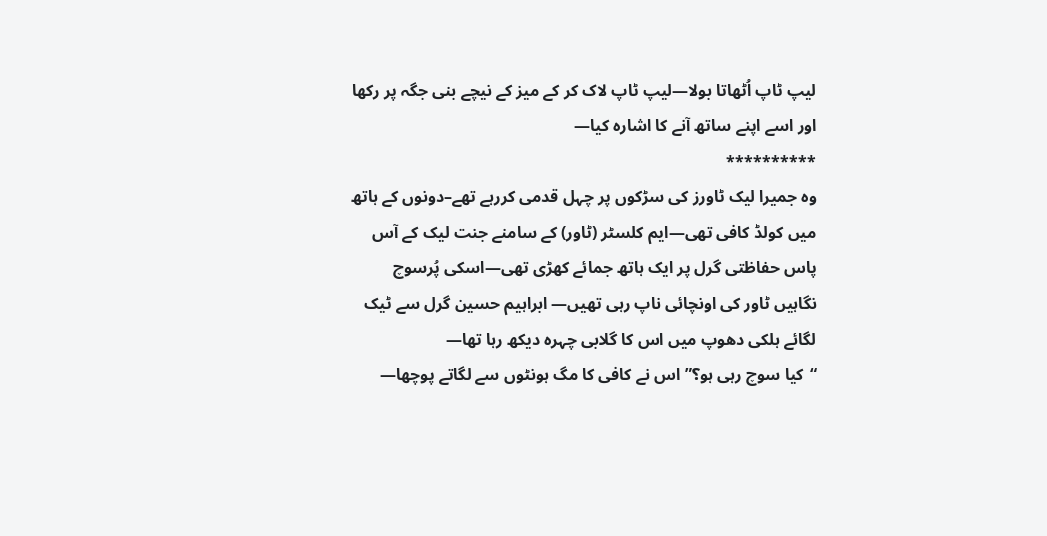لیپ ٹاپ اُٹھاتا بولا—لیپ ٹاپ لاک کر کے میز کے نیچے بنی جگہ پر رکھا اور اسے اپنے ساتھ آنے کا اشارہ کیا—
**********
وہ جمیرا لیک ٹاورز کی سڑکوں پر چہل قدمی کررہے تھے–دونوں کے ہاتھ میں کولڈ کافی تھی—ایم کلسٹر (ٹاور) کے سامنے جنت لیک کے آس پاس حفاظتی گرل پر ایک ہاتھ جمائے کھڑی تھی—اسکی پُرسوچ نگاہیں ٹاور کی اونچائی ناپ رہی تھیں— ابراہیم حسین گرل سے ٹیک لگائے ہلکی دھوپ میں اس کا گلابی چہرہ دیکھ رہا تھا—
“کیا سوچ رہی ہو؟” اس نے کافی کا مگ ہونٹوں سے لگاتے پوچھا—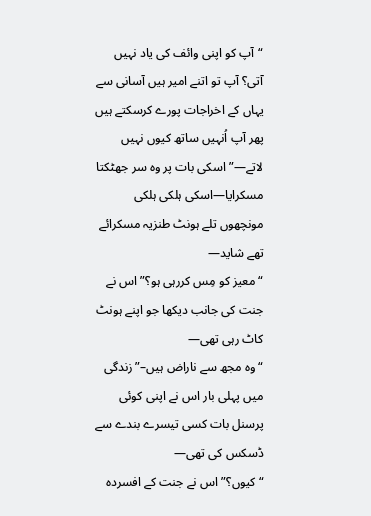“آپ کو اپنی وائف کی یاد نہیں آتی؟ آپ تو اتنے امیر ہیں آسانی سے یہاں کے اخراجات پورے کرسکتے ہیں پھر آپ اُنہیں ساتھ کیوں نہیں لاتے—” اسکی بات پر وہ سر جھٹکتا مسکرایا—اسکی ہلکی ہلکی مونچھوں تلے ہونٹ طنزیہ مسکرائے تھے شاید—
“معیز کو مِس کررہی ہو؟” اس نے جنت کی جانب دیکھا جو اپنے ہونٹ کاٹ رہی تھی—
“وہ مجھ سے ناراض ہیں–” زندگی میں پہلی بار اس نے اپنی کوئی پرسنل بات کسی تیسرے بندے سے ڈسکس کی تھی—
“کیوں؟” اس نے جنت کے افسردہ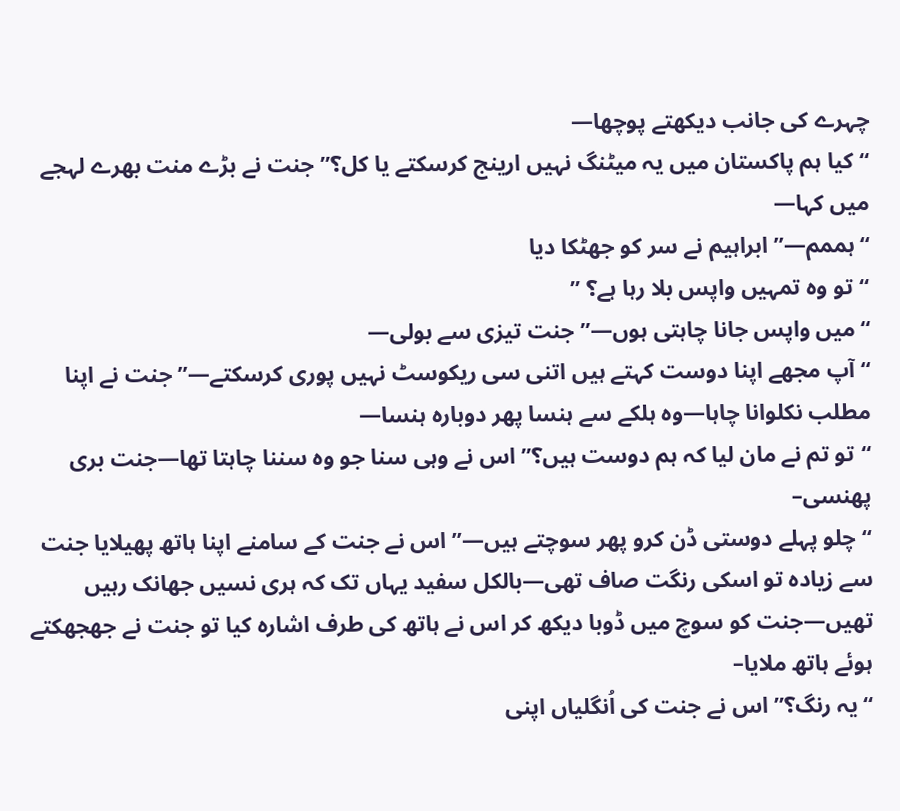چہرے کی جانب دیکھتے پوچھا—
“کیا ہم پاکستان میں یہ میٹنگ نہیں ارینج کرسکتے یا کل؟” جنت نے بڑے منت بھرے لہجے میں کہا—
“ہممم—” ابراہیم نے سر کو جھٹکا دیا
“تو وہ تمہیں واپس بلا رہا ہے؟ ”
“میں واپس جانا چاہتی ہوں—” جنت تیزی سے بولی—
“آپ مجھے اپنا دوست کہتے ہیں اتنی سی ریکوسٹ نہیں پوری کرسکتے—” جنت نے اپنا مطلب نکلوانا چاہا—وہ ہلکے سے ہنسا پھر دوبارہ ہنسا—
“تو تم نے مان لیا کہ ہم دوست ہیں؟” اس نے وہی سنا جو وہ سننا چاہتا تھا—جنت بری پھنسی–
“چلو پہلے دوستی ڈن کرو پھر سوچتے ہیں—” اس نے جنت کے سامنے اپنا ہاتھ پھیلایا جنت سے زیادہ تو اسکی رنگت صاف تھی—بالکل سفید یہاں تک کہ ہری نسیں جھانک رہیں تھیں—جنت کو سوچ میں ڈوبا دیکھ کر اس نے ہاتھ کی طرف اشارہ کیا تو جنت نے جھجھکتے ہوئے ہاتھ ملایا–
“یہ رنگ؟” اس نے جنت کی اُنگلیاں اپنی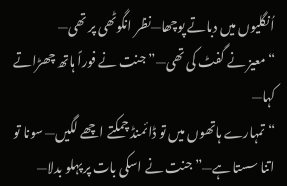اُنگلیوں میں دباتے پوچھا—نظر انگوٹھی پر تھی—
“معیز نے گفٹ کی تھی—” جنت نے فوراً ہاتھ چھڑاتے کہا—
“تمہارے ہاتھوں میں تو ڈائمنڈ چمکتے اچھے لگیں— سونا تو اتنا سستا ہے—” جنت نے اسکی بات پر پہلو بدلا—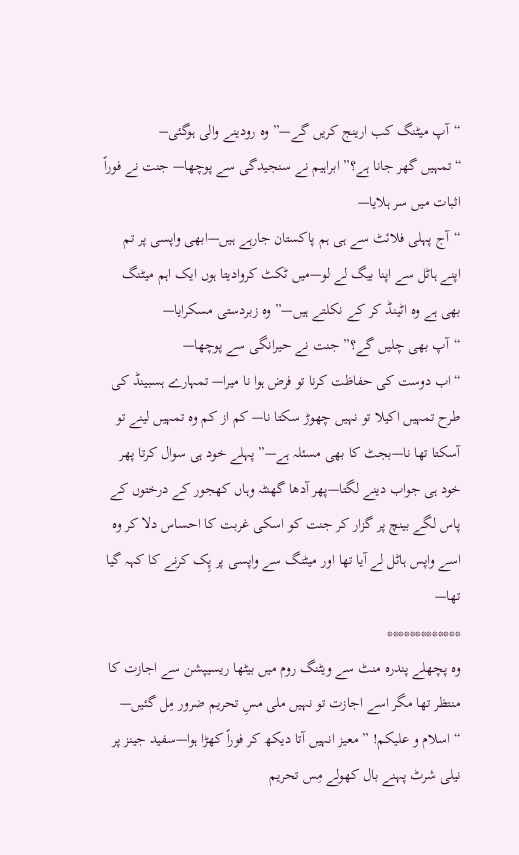“آپ میٹنگ کب ارینج کریں گے—” وہ رودینے والی ہوگئی–
“تمہیں گھر جانا ہے؟” ابراہیم نے سنجیدگی سے پوچھا— جنت نے فوراً اثبات میں سر ہلایا—
“آج پہلی فلائٹ سے ہی ہم پاکستان جارہے ہیں—ابھی واپسی پر تم اپنے ہاٹل سے اپنا بیگ لے لو—میں ٹکٹ کروادیتا ہوں ایک اہم میٹنگ بھی ہے وہ اٹینڈ کر کے نکلتے ہیں—” وہ زبردستی مسکرایا—
“آپ بھی چلیں گے؟” جنت نے حیرانگی سے پوچھا—
“اب دوست کی حفاظت کرنا تو فرض ہوا نا میرا— تمہارے ہسبینڈ کی طرح تمہیں اکیلا تو نہیں چھوڑ سکتا نا— کم از کم وہ تمہیں لینے تو آسکتا تھا نا—بجٹ کا بھی مسئلہ ہے—” پہلے خود ہی سوال کرتا پھر خود ہی جواب دینے لگتا—پھر آدھا گھنٹہ وہاں کھجور کے درختوں کے پاس لگے بینچ پر گزار کر جنت کو اسکی غربت کا احساس دلا کر وہ اسے واپس ہاٹل لے آیا تھا اور میٹنگ سے واپسی پر پِک کرنے کا کہہ گیا تھا—
*************
وہ پچھلے پندرہ منٹ سے ویٹنگ روم میں بیٹھا ریسیپشن سے اجازت کا منتظر تھا مگر اسے اجازت تو نہیں ملی مسِ تحریم ضرور مِل گئیں—
“اسلام و علیکم! ” معیز انہیں آتا دیکھ کر فوراً کھڑا ہوا—سفید جینز پر نیلی شرٹ پہنے بال کھولے مِس تحریم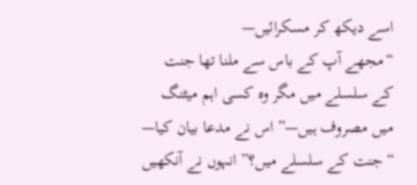اسے دیکھ کر مسکرائیں—
“مجھے آپ کے باس سے ملنا تھا جنت کے سلسلے میں مگر وہ کسی اہم میٹنگ میں مصروف ہیں—” اس نے مدعا بیان کیا—
“جنت کے سلسلے میں؟” انہوں نے آنکھیں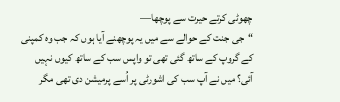چھوٹی کرتے حیرت سے پوچھا—
“جی جنت کے حوالے سے میں یہ پوچھنے آیا ہوں کہ جب وہ کمپنی کے گروپ کے ساتھ گئی تھی تو واپس سب کے ساتھ کیوں نہیں آئی؟ میں نے آپ سب کی اشورٹی پر اُسے پرمیشن دی تھی مگر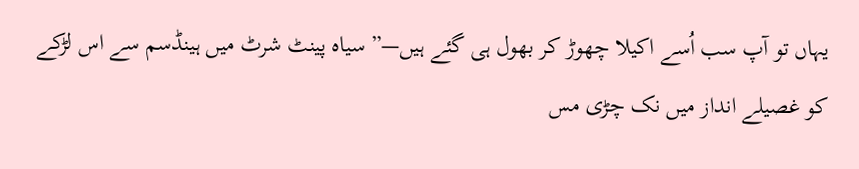یہاں تو آپ سب اُسے اکیلا چھوڑ کر بھول ہی گئے ہیں—” سیاہ پینٹ شرٹ میں ہینڈسم سے اس لڑکے کو غصیلے انداز میں نک چڑی مس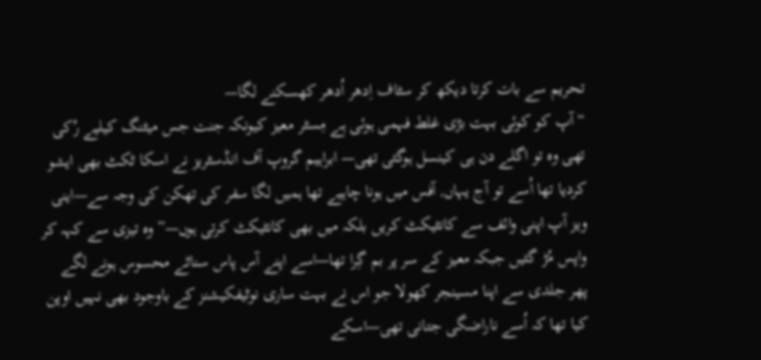تحریم سے بات کرتا دیکھ کر سٹاف اِدھر اُدھر کھسکنے لگا—
“آپ کو کوئی بہت بڑی غلط فہمی ہوئی ہے مِسٹر معیز کیونکہ جنت جس میٹنگ کیلیے رُکی تھی وہ تو اگلے دن ہی کینسل ہوگئی تھی— ابراہیم گروپ آف انڈسٹریز نے اسکا ٹکٹ بھی ایشو کردیا تھا اُسے تو آج یہاں, آفس میں ہونا چاہیے تھا ہمیں لگا سفر کی تھکن کی وجہ سے—اینی ویز آپ اپنی وائف سے کانٹیکٹ کریں بلکہ میں بھی کانٹیکٹ کرتی ہوں—” وہ تیزی سے کہہ کر واپس مُڑ گئیں جبکہ معیز کے سر پر بم گِرا تھا—اسے اپنے آس پاس سناٹے محسوس ہونے لگے پھر جلدی سے اپنا مسینجر کھولا جو اس نے بہت ساری نوٹیفکیشنز کے باوجود بھی نہیں اوپن کیا تھا کہ اُسے ناراضگی جتانی تھی—اسکے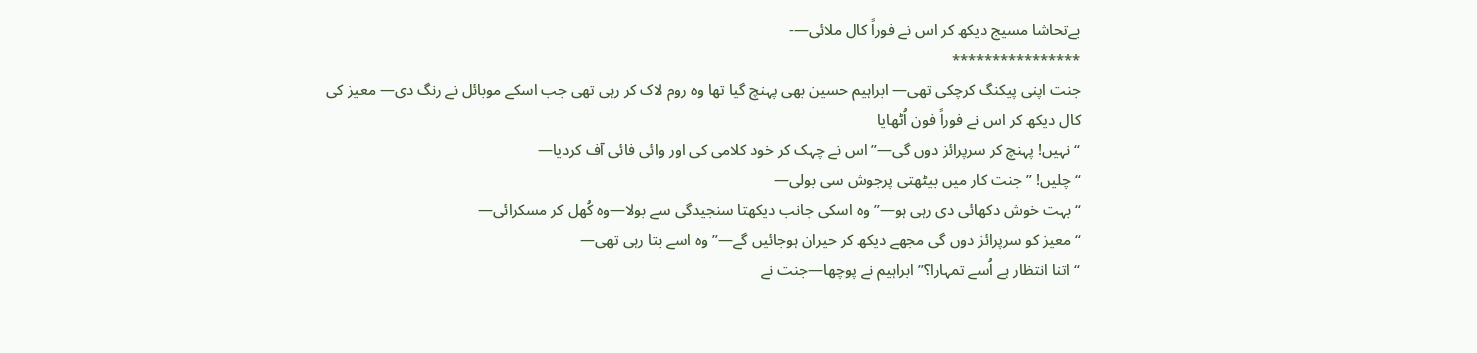بےتحاشا مسیج دیکھ کر اس نے فوراً کال ملائی—-
****************
جنت اپنی پیکنگ کرچکی تھی— ابراہیم حسین بھی پہنچ گیا تھا وہ روم لاک کر رہی تھی جب اسکے موبائل نے رنگ دی— معیز کی کال دیکھ کر اس نے فوراً فون اُٹھایا
“نہیں! پہنچ کر سرپرائز دوں گی—” اس نے چہک کر خود کلامی کی اور وائی فائی آف کردیا—
“چلیں! ” جنت کار میں بیٹھتی پرجوش سی بولی—
“بہت خوش دکھائی دی رہی ہو—” وہ اسکی جانب دیکھتا سنجیدگی سے بولا—وہ کُھل کر مسکرائی—
“معیز کو سرپرائز دوں گی مجھے دیکھ کر حیران ہوجائیں گے—” وہ اسے بتا رہی تھی—
“اتنا انتظار ہے اُسے تمہارا؟” ابراہیم نے پوچھا—جنت نے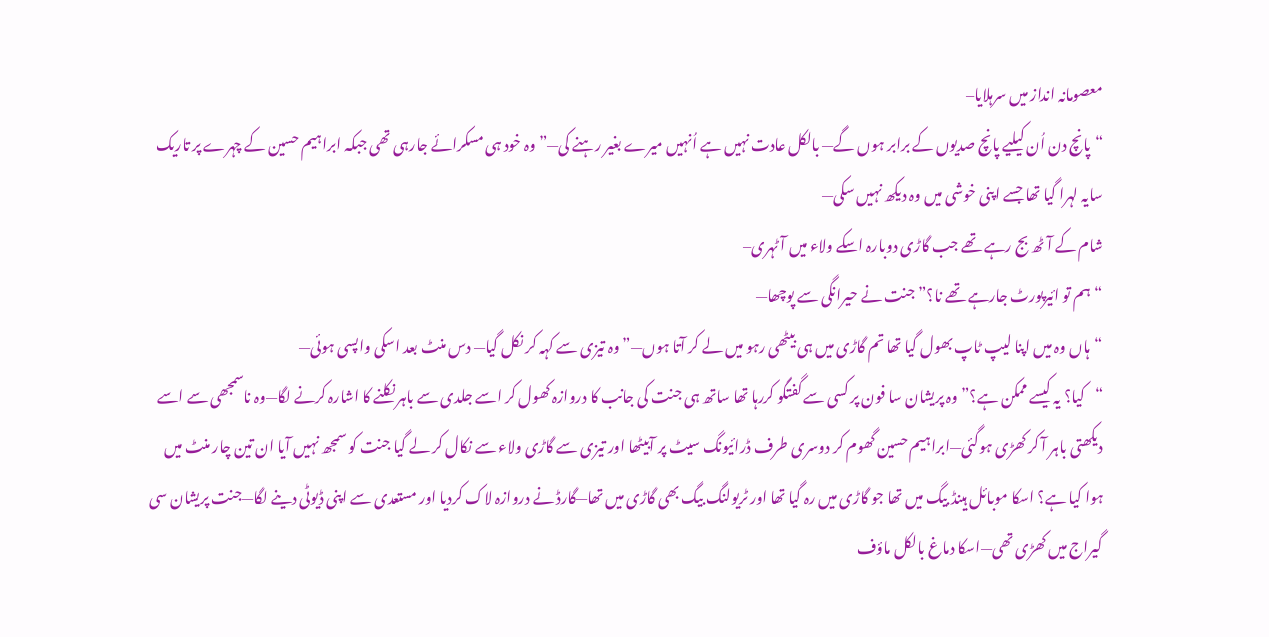معصومانہ انداز میں سرہلایا–
“پانچ دن اُن کیلیے پانچ صدیوں کے برابر ہوں گے— بالکل عادت نہیں ہے اُنہیں میرے بغیر رہنے کی—” وہ خود ہی مسکرائے جارہی تھی جبکہ ابراہیم حسین کے چہرے پر تاریک سایہ لہرا گیا تھا جسے اپنی خوشی میں وہ دیکھ نہیں سکی—
شام کے آٹھ بج رہے تھے جب گاڑی دوبارہ اسکے ولاء میں آٹہری–
“ہم تو ائیرپورٹ جارہے تھے نا؟” جنت نے حیرانگی سے پوچھا—
“ہاں وہ میں اپنا لیپ ٹاپ بھول گیا تھا تم گاڑی میں ہی بیٹھی رہو میں لے کر آتا ہوں—” وہ تیزی سے کہہ کر نکل گیا— دس منٹ بعد اسکی واپسی ہوئی—
“کیا؟ یہ کیسے ممکن ہے؟” وہ پریشان سا فون پر کسی سے گفتگو کررہا تھا ساتھ ہی جنت کی جانب کا دروازہ کھول کر اسے جلدی سے باہر نکلنے کا اشارہ کرنے لگا—وہ ناسمجھی سے اسے دیکھتی باہر آ کر کھڑی ہوگئی—ابراہیم حسین گھوم کر دوسری طرف ڈرائیونگ سیٹ پر آبیٹھا اور تیزی سے گاڑی ولاء سے نکال کر لے گیا جنت کو سمجھ نہیں آیا ان تین چار منٹ میں ہوا کیا ہے؟ اسکا موبائل ہینڈ بیگ میں تھا جو گاڑی میں رہ گیا تھا اور ٹریولنگ بیگ بھی گاڑی میں تھا—گارڈ نے دروازہ لاک کردیا اور مستعدی سے اپنی ڈیوٹی دینے لگا—جنت پریشان سی گیراج میں کھڑی تھی—اسکا دماغ بالکل ماؤف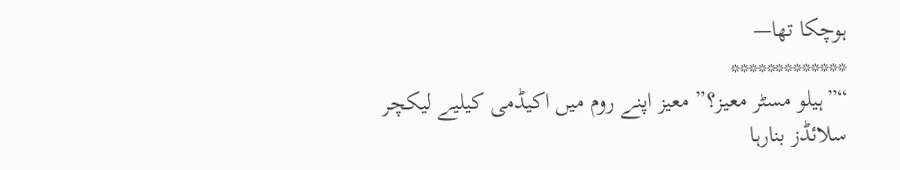ہوچکا تھا—
*************
“”ہیلو مسٹر معیز؟” معیز اپنے روم میں اکیڈمی کیلیے لیکچر سلائڈز بنارہا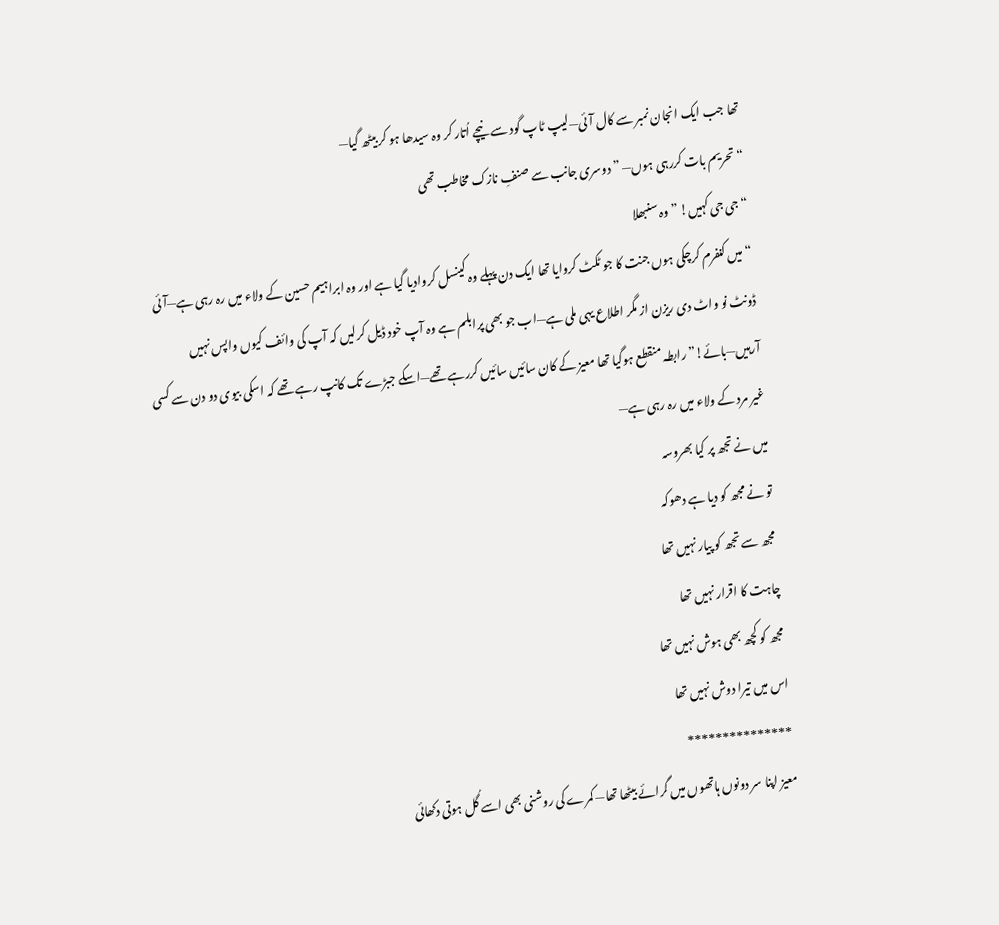تھا جب ایک انجان نمبر سے کال آئی—لیپ ٹاپ گود سے نیچے اُتار کر وہ سیدھا ہو کر بیٹھ گیا—
“تحریم بات کررہی ہوں— ” دوسری جانب سے صنفِ نازک مخاطب تھی
“جی جی کہیں! ” وہ سنبھلا
“میں کنفرم کرچکی ہوں جنت کا جو ٹکٹ کروایا تھا ایک دن پہلے وہ کینسل کروادیا گیا ہے اور وہ ابراہیم حسین کے ولاء میں رہ رہی ہے—آئی ڈونٹ نو واٹ دی ریزن از مگر اطلاع یہی ملی ہے—اب جو بھی پرابلم ہے وہ آپ خود ڈیل کرلیں کہ آپ کی وائف کیوں واپس نہیں آرہیں—بائے!” رابطہ منقطع ہوگیا تھا معیز کے کان سائیں سائیں کررہے تھے—اسکے جبڑے تک کانپ رہے تھے کہ اسکی بیوی دو دن سے کسی غیر مرد کے ولاء میں رہ رہی ہے—
میں نے تجھ پر کیا بھروسہ
تو نے مجھ کو دیا ہے دھوکہ
مجھ سے تجھ کو پیار نہیں تھا
چاہت کا اقرار نہیں تھا
مجھ کو کچھ بھی ہوش نہیں تھا
اس میں تیرا دوش نہیں تھا
***************
معیز اپنا سر دونوں ہاتھوں میں گرائے بیٹھا تھا— کمرے کی روشنی بھی اسے گُل ہوتی دکھائی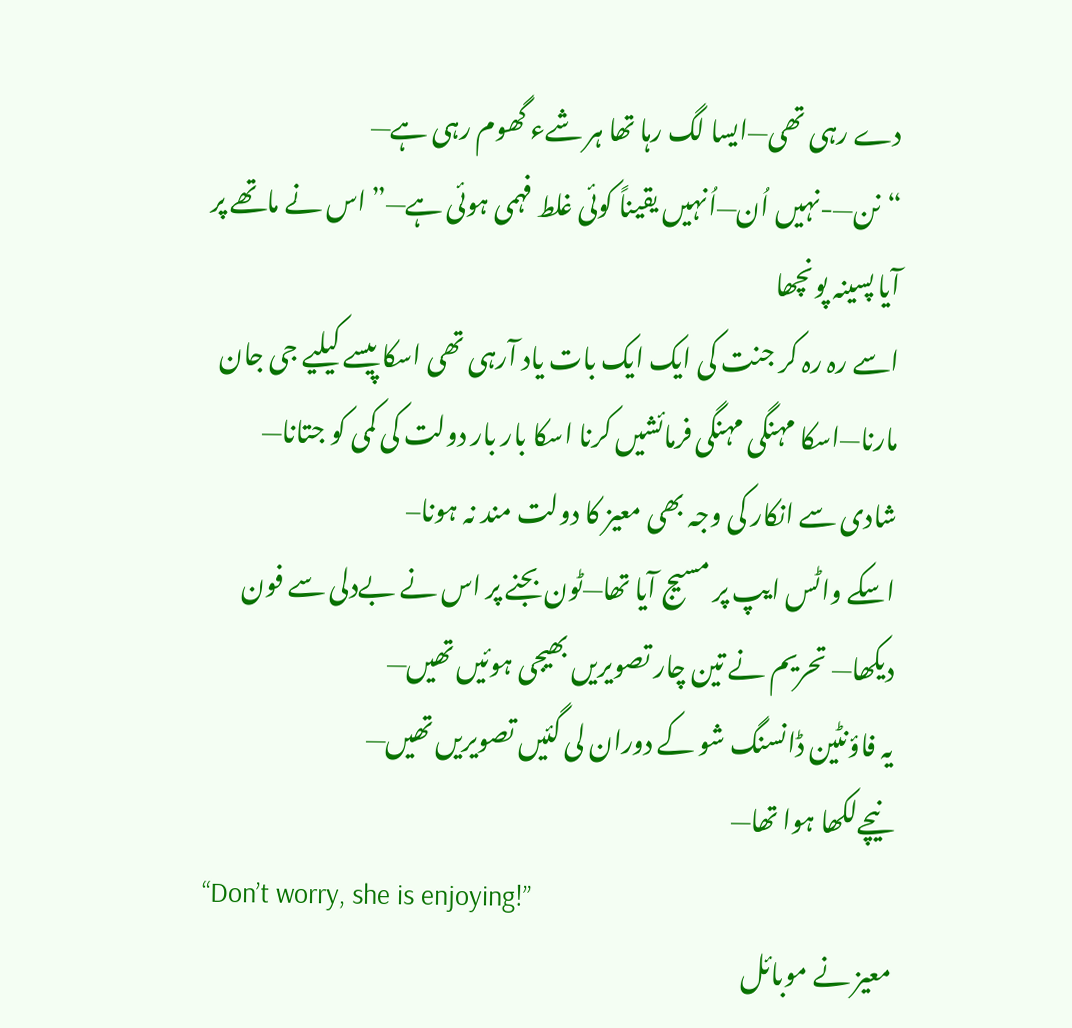دے رہی تھی—ایسا لگ رہا تھا ہر شےء گھوم رہی ہے—
“نن—-نہیں اُن—اُنہیں یقیناً کوئی غلط فہمی ہوئی ہے—” اس نے ماتھے پر آیا پسینہ پونچھا
اسے رہ رہ کر جنت کی ایک ایک بات یاد آرہی تھی اسکا پیسے کیلیے جی جان مارنا—اسکا مہنگی مہنگی فرمائشیں کرنا اسکا بار بار دولت کی کمی کو جتانا— شادی سے انکار کی وجہ بھی معیز کا دولت مند نہ ہونا–
اسکے واٹس ایپ پر مسیج آیا تھا—ٹون بجنے پر اس نے بےدلی سے فون دیکھا— تحریم نے تین چار تصویریں بھیجی ہوئیں تھیں—
یہ فاؤنٹین ڈانسنگ شو کے دوران لی گئیں تصویریں تھیں—
نیچےلکھا ہوا تھا—
“Don’t worry, she is enjoying!”
معیز نے موبائل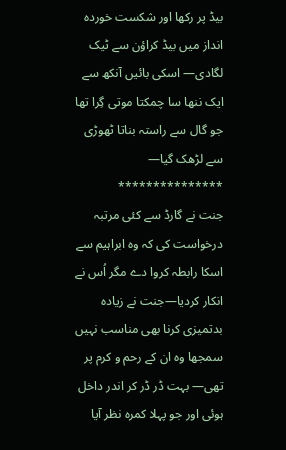بیڈ پر رکھا اور شکست خوردہ انداز میں بیڈ کراؤن سے ٹیک لگادی— اسکی بائیں آنکھ سے ایک ننھا سا چمکتا موتی گِرا تھا جو گال سے راستہ بناتا ٹھوڑی سے لڑھک گیا—
***************
جنت نے گارڈ سے کئی مرتبہ درخواست کی کہ وہ ابراہیم سے اسکا رابطہ کروا دے مگر اُس نے انکار کردیا—جنت نے زیادہ بدتمیزی کرنا بھی مناسب نہیں سمجھا وہ ان کے رحم و کرم پر تھی— بہت ڈر ڈر کر اندر داخل ہوئی اور جو پہلا کمرہ نظر آیا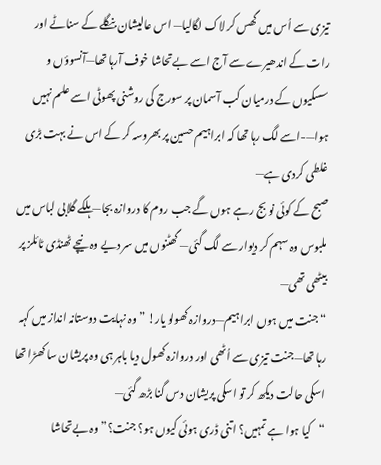تیزی سے اُس میں گھس کر لاک لگالیا— اس عالیشان بنگلے کے سناٹے اور رات کے اندھیرے سے آج اسے بےتحاشا خوف آرہا تھا—آنسوؤں و سسکیوں کے درمیان کب آسمان پر سورج کی روشنی پھوٹی اسے علم نہیں ہوا—-اسے لگ رہا تھا کہ ابراہیم حسین پر بھروسہ کر کے اس نے بہت بڑی غلطی کردی ہے—
صبح کے کوئی نو بج رہے ہوں گے جب روم کا دروازہ بجا—ہلکے گلابی لباس میں ملبوس وہ سہم کر دیوار سے لگ گئی— گھٹنوں میں سر دیے وہ نیچے ٹھنڈی ٹائلز پر بیٹھی تھی—
“جنت میں ہوں ابراہیم—دروازہ کھولو یار! ” وہ نہایت دوستانہ انداز میں کہہ رہا تھا—جنت تیزی سے اُٹھی اور دروازہ کھول دیا باہر ہی وہ پریشان سا کھڑا تھا اسکی حالت دیکھ کر تو اسکی پریشان دس گنا بڑھ گئی—
“کیا ہوا ہے تمہیں؟ اتنی ڈری ہوئی کیوں ہو؟ جنت؟” وہ بےتحاشا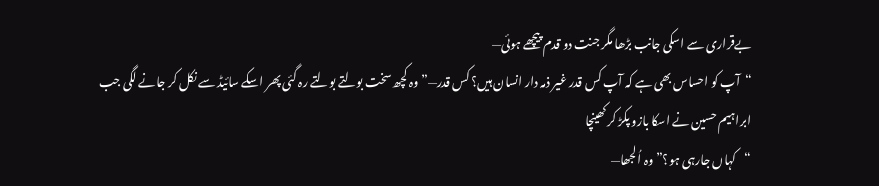بےقراری سے اسکی جانب بڑھا مگر جنت دو قدم پیچھے ہوئی—
“آپ کو احساس بھی ہے کہ آپ کس قدر غیر ذمہ دار انسان ہیں؟ کس قدر—” وہ کچھ سخت بولتے بولتے رہ گئی پھر اسکے سائیڈ سے نکل کر جانے لگی جب ابراہیم حسین نے اسکا بازو پکڑ کر کھینچا
“کہاں جارہی ہو؟” وہ اُلجھا—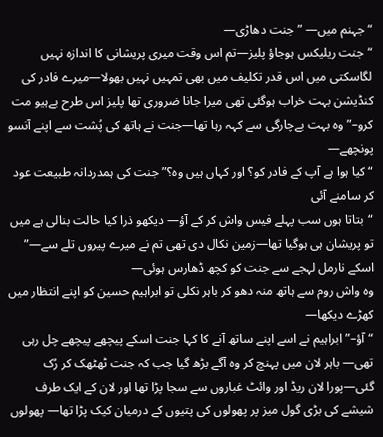“جہنم میں— ” جنت دھاڑی—
“جنت ریلیکس ہوجاؤ پلیز—تم اس وقت میری پریشانی کا اندازہ نہیں لگاسکتی میں اس قدر تکلیف میں بھی تمہیں نہیں بھولا—میرے فادر کی کنڈیشن بہت خراب ہوگئی تھی میرا جانا ضروری تھا پلیز اس طرح بےہیو مت کرو–” وہ بہت بےچارگی سے کہہ رہا تھا—جنت نے ہاتھ کی پُشت سے اپنے آنسو پونچھے—
“کیا ہوا ہے آپ کے فادر کو؟ اور کہاں ہیں وہ؟” جنت کی ہمدردانہ طبیعت عود کر سامنے آئی
“بتاتا ہوں سب پہلے فیس واش کر کے آؤ— دیکھو ذرا کیا حالت بنالی ہے میں تو پریشان ہی ہوگیا تھا—زمین نکال دی تھی تم نے میرے پیروں تلے سے—” اسکے نارمل لہجے سے جنت کو کچھ ڈھارس ہوئی—
وہ واش روم سے ہاتھ منہ دھو کر باہر نکلی تو ابراہیم حسین کو اپنے انتظار میں کھڑے دیکھا—
“آؤ–” ابراہیم نے اسے اپنے ساتھ آنے کا کہا جنت اسکے پیچھے پیچھے چل رہی تھی— باہر لان میں پہنچ کر وہ آگے بڑھ گیا جب کہ جنت ٹھٹھک کر رُک گئی—پورا لان ریڈ اور وائٹ غباروں سے سجا پڑا تھا اور لان کے ایک طرف شیشے کی بڑی گول میز پر پھولوں کی پتیوں کے درمیان کیک پڑا تھا— پھولوں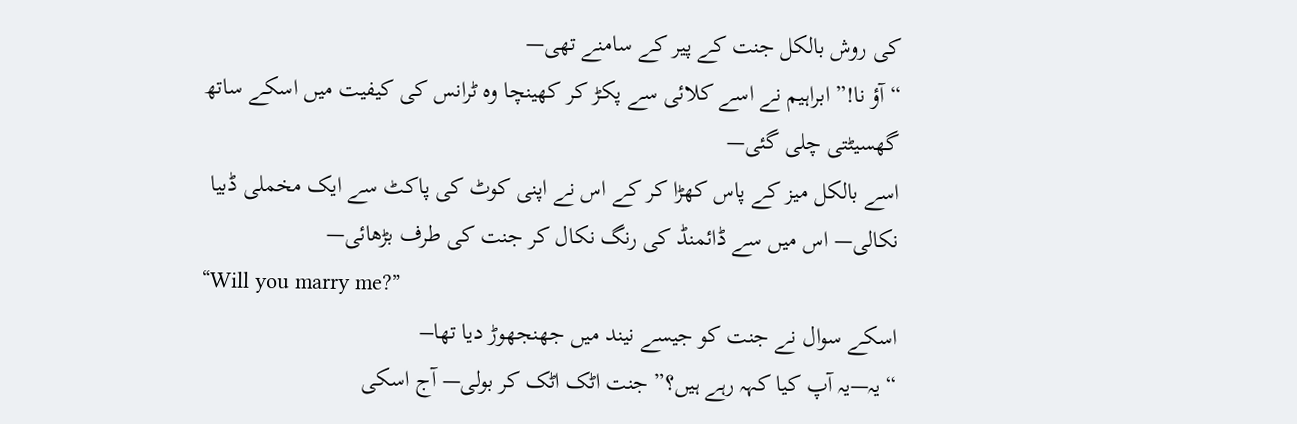کی روش بالکل جنت کے پیر کے سامنے تھی—
“آؤ نا!” ابراہیم نے اسے کلائی سے پکڑ کر کھینچا وہ ٹرانس کی کیفیت میں اسکے ساتھ گھسیٹتی چلی گئی—
اسے بالکل میز کے پاس کھڑا کر کے اس نے اپنی کوٹ کی پاکٹ سے ایک مخملی ڈبیا نکالی— اس میں سے ڈائمنڈ کی رنگ نکال کر جنت کی طرف بڑھائی—
“Will you marry me?”
اسکے سوال نے جنت کو جیسے نیند میں جھنجھوڑ دیا تھا–
“یہ—یہ آپ کیا کہہ رہے ہیں؟” جنت اٹک اٹک کر بولی— آج اسکی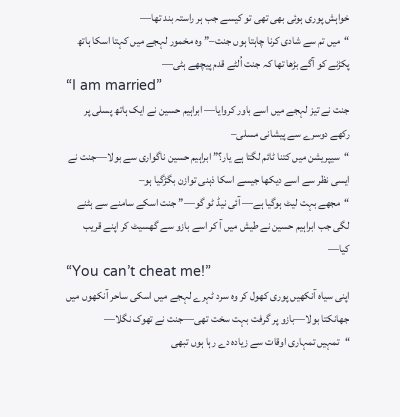خواہش پوری ہوئی بھی تھی تو کیسے جب ہر راستہ بند تھا—
“میں تم سے شادی کرنا چاہتا ہوں جنت–” وہ مخمور لہجے میں کہتا اسکا ہاتھ پکڑنے کو آگے بڑھا تھا کہ جنت اُلٹے قدم پیچھے ہٹی—
“I am married”
جنت نے تیز لہجے میں اسے باور کروایا— ابراہیم حسین نے ایک ہاتھ پسلی پر رکھے دوسرے سے پیشانی مسلی–
“سیپریشن میں کتنا ٹائم لگتا ہے یار؟” ابراہیم حسین ناگواری سے بولا—جنت نے ایسی نظر سے اسے دیکھا جیسے اسکا ذہنی توازن بگڑگیا ہو–
“مجھے بہت لیٹ ہوگیا ہے— آئی نیڈ ٹو گو—” جنت اسکے سامنے سے ہٹنے لگی جب ابراہیم حسین نے طیش میں آ کر اسے بازو سے گھسیٹ کر اپنے قریب کیا—
“You can’t cheat me!”
اپنی سیاہ آنکھیں پوری کھول کر وہ سرد ٹہرے لہجے میں اسکی ساحر آنکھوں میں جھانکتا بولا—بازو پر گرفت بہت سخت تھی—جنت نے تھوک نگلا—
“تمہیں تمہاری اوقات سے زیادہ دے رہا ہوں تبھی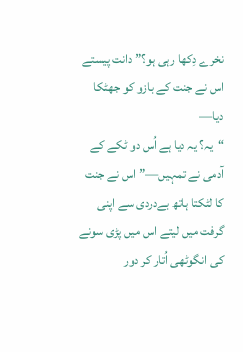نخرے دِکھا رہی ہو؟” دانت پیستے اس نے جنت کے بازو کو جھٹکا دیا—
“یہ؟ یہ دیا ہے اُس دو ٹکے کے آدمی نے تمہیں—” اس نے جنت کا لٹکتا ہاتھ بےدردی سے اپنی گرفت میں لیتے اس میں پڑی سونے کی انگوٹھی اُتار کر دور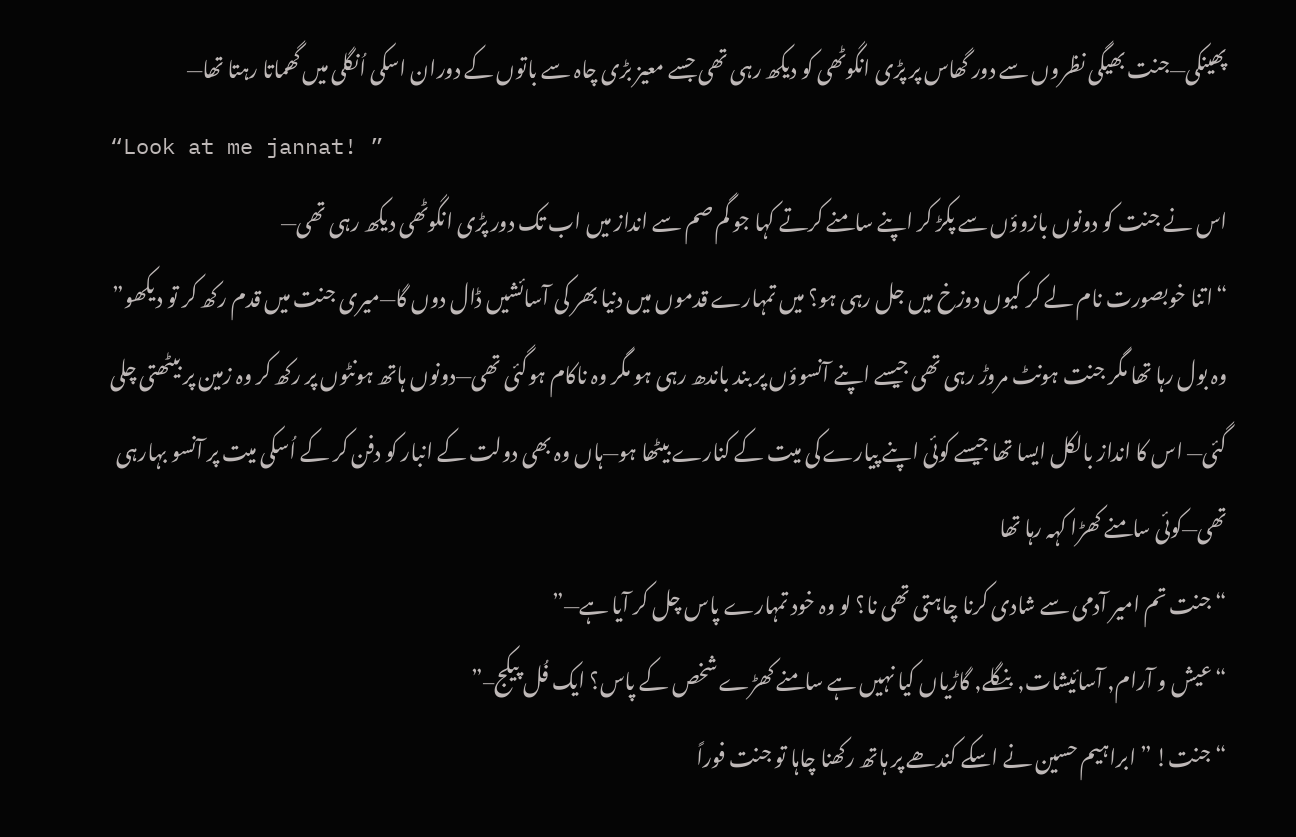پھینکی—جنت بھیگی نظروں سے دور گھاس پر پڑی انگوٹھی کو دیکھ رہی تھی جسے معیز بڑی چاہ سے باتوں کے دوران اسکی اُنگلی میں گھماتا رہتا تھا—
“Look at me jannat! ”
اس نے جنت کو دونوں بازوؤں سے پکڑ کر اپنے سامنے کرتے کہا جو گم صم سے انداز میں اب تک دور پڑی انگوٹھی دیکھ رہی تھی—
“اتنا خوبصورت نام لے کر کیوں دوزخ میں جل رہی ہو؟ میں تمہارے قدموں میں دنیا بھر کی آسائشیں ڈال دوں گا—میری جنت میں قدم رکھ کر تو دیکھو” وہ بول رہا تھا مگر جنت ہونٹ مروڑ رہی تھی جیسے اپنے آنسوؤں پر بند باندھ رہی ہو مگر وہ ناکام ہوگئی تھی—دونوں ہاتھ ہونٹوں پر رکھ کر وہ زمین پر بیٹھتی چلی گئی— اس کا انداز بالکل ایسا تھا جیسے کوئی اپنے پیارے کی میت کے کنارے بیٹھا ہو—ہاں وہ بھی دولت کے انبار کو دفن کر کے اُسکی میت پر آنسو بہارہی تھی—کوئی سامنے کھڑا کہہ رہا تھا
“جنت تم امیر آدمی سے شادی کرنا چاہتی تھی نا؟ لو وہ خود تمہارے پاس چل کر آیا ہے—”
“عیش و آرام, آسائیشات, بنگلے, گاڑیاں کیا نہیں ہے سامنے کھڑے شخص کے پاس؟ ایک فُل پیکج–”
“جنت! ” ابراہیم حسین نے اسکے کندھے پر ہاتھ رکھنا چاہا تو جنت فوراً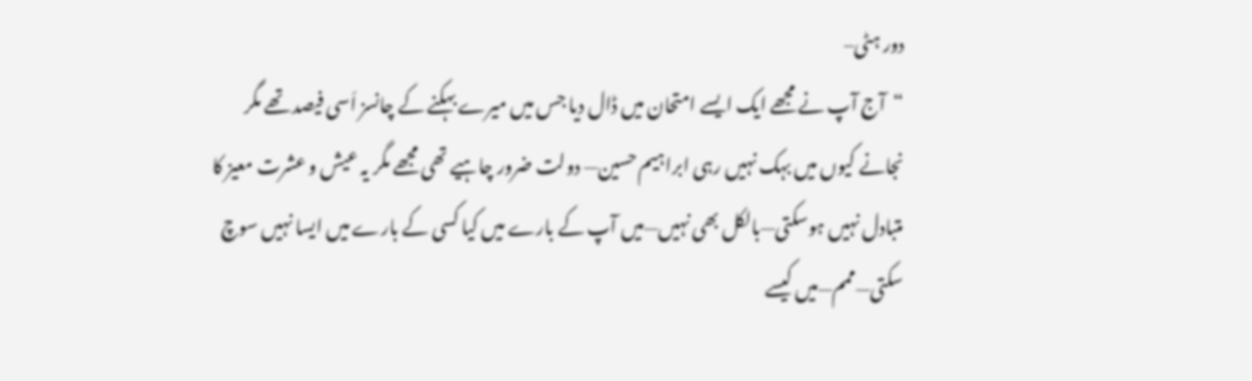دور ہٹی–
“آج آپ نے مجھے ایک ایسے امتحان میں ڈال دیا جس میں میرے بہکنے کے چانسز اَسی فیصد تھے مگر نجانے کیوں میں بہک نہیں رہی ابراہیم حسین— دولت ضرور چاہیے تھی مجھے مگر یہ عیش و عشرت معیز کا متبادل نہیں ہوسکتی—بالکل بھی نہیں—میں آپ کے بارے میں کیا کسی کے بارے میں ایسا نہیں سوچ سکتی—ممم—میں کیسے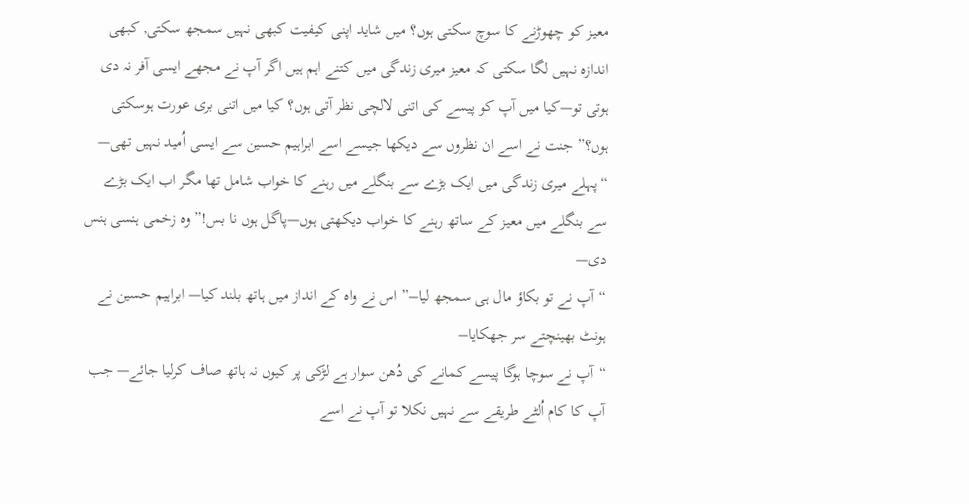معیز کو چھوڑنے کا سوچ سکتی ہوں؟ میں شاید اپنی کیفیت کبھی نہیں سمجھ سکتی, کبھی اندازہ نہیں لگا سکتی کہ معیز میری زندگی میں کتنے اہم ہیں اگر آپ نے مجھے ایسی آفر نہ دی ہوتی تو—کیا میں آپ کو پیسے کی اتنی لالچی نظر آتی ہوں؟ کیا میں اتنی بری عورت ہوسکتی ہوں؟” جنت نے اسے ان نظروں سے دیکھا جیسے اسے ابراہیم حسین سے ایسی اُمید نہیں تھی—
“پہلے میری زندگی میں ایک بڑے سے بنگلے میں رہنے کا خواب شامل تھا مگر اب ایک بڑے سے بنگلے میں معیز کے ساتھ رہنے کا خواب دیکھتی ہوں—پاگل ہوں نا بس!” وہ زخمی ہنسی ہنس دی—
“آپ نے تو بکاؤ مال ہی سمجھ لیا–” اس نے واہ کے انداز میں ہاتھ بلند کیا— ابراہیم حسین نے ہونٹ بھینچتے سر جھکایا–
“آپ نے سوچا ہوگا پیسے کمانے کی دُھن سوار ہے لڑکی پر کیوں نہ ہاتھ صاف کرلیا جائے— جب آپ کا کام اُلٹے طریقے سے نہیں نکلا تو آپ نے اسے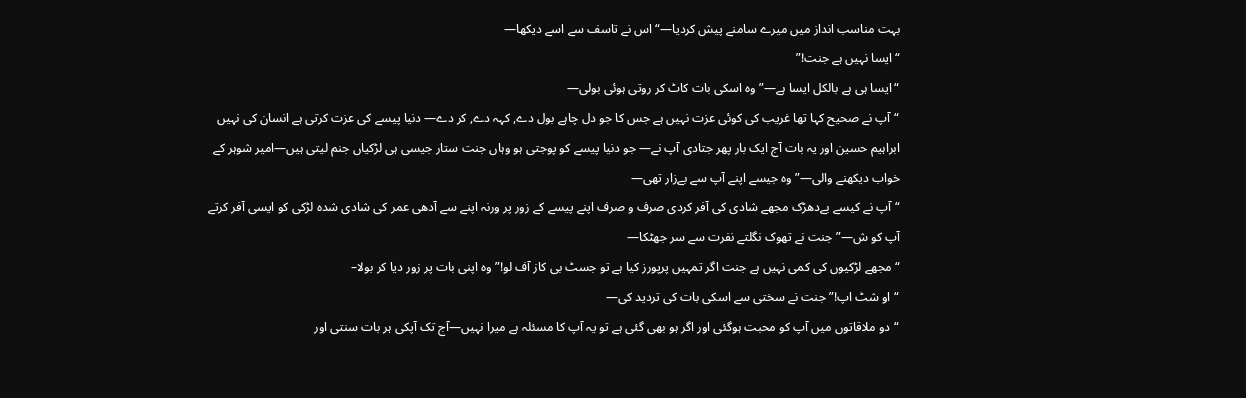بہت مناسب انداز میں میرے سامنے پیش کردیا—“اس نے تاسف سے اسے دیکھا—
“ایسا نہیں ہے جنت!”
“ایسا ہی ہے بالکل ایسا ہے—” وہ اسکی بات کاٹ کر روتی ہوئی بولی—
“آپ نے صحیح کہا تھا غریب کی کوئی عزت نہیں ہے جس کا جو دل چاہے بول دے, کہہ دے, کر دے— دنیا پیسے کی عزت کرتی ہے انسان کی نہیں ابراہیم حسین اور یہ بات آج ایک بار پھر جتادی آپ نے— جو دنیا پیسے کو پوجتی ہو وہاں جنت ستار جیسی ہی لڑکیاں جنم لیتی ہیں—امیر شوہر کے خواب دیکھنے والی—” وہ جیسے اپنے آپ سے بےزار تھی—
“آپ نے کیسے بےدھڑک مجھے شادی کی آفر کردی صرف و صرف اپنے پیسے کے زور پر ورنہ اپنے سے آدھی عمر کی شادی شدہ لڑکی کو ایسی آفر کرتے آپ کو ش—” جنت نے تھوک نگلتے نفرت سے سر جھٹکا—
“مجھے لڑکیوں کی کمی نہیں ہے جنت اگر تمہیں پرپورز کیا ہے تو جسٹ بی کاز آف لو!” وہ اپنی بات پر زور دیا کر بولا–
“او شٹ اپ!” جنت نے سختی سے اسکی بات کی تردید کی—
“دو ملاقاتوں میں آپ کو محبت ہوگئی اور اگر ہو بھی گئی ہے تو یہ آپ کا مسئلہ ہے میرا نہیں—آج تک آپکی ہر بات سنتی اور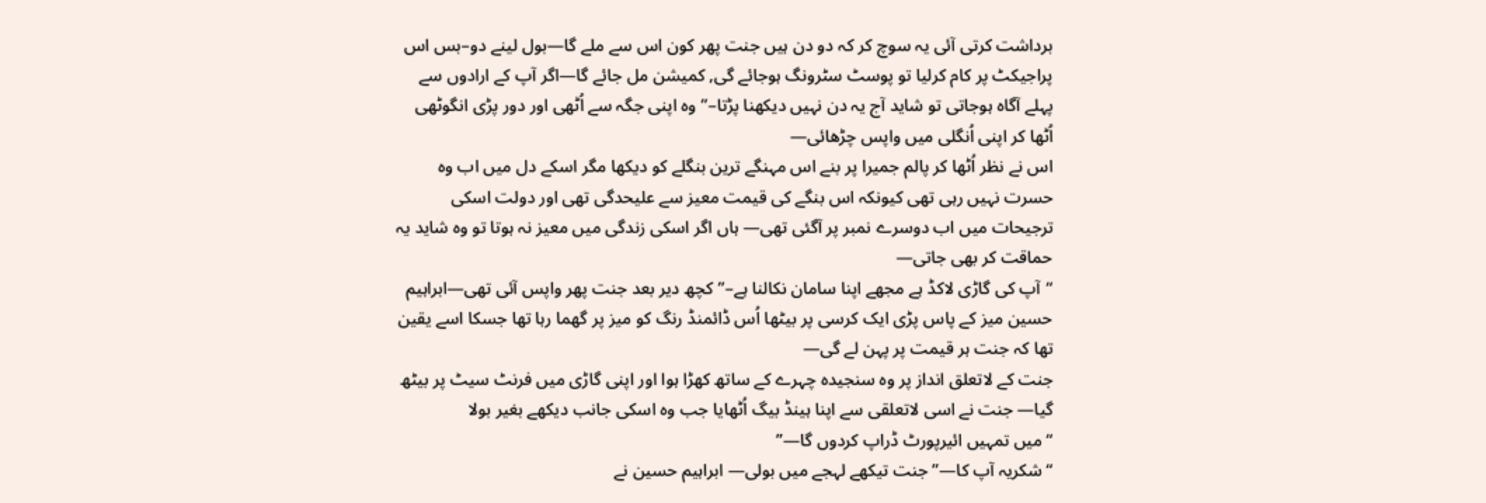برداشت کرتی آئی یہ سوچ کر کہ دو دن ہیں جنت پھر کون اس سے ملے گا—بول لینے دو–بس اس پراجیکٹ پر کام کرلیا تو پوسٹ سٹرونگ ہوجائے گی, کمیشن مل جائے گا—اگر آپ کے ارادوں سے پہلے آگاہ ہوجاتی تو شاید آج یہ دن نہیں دیکھنا پڑتا–” وہ اپنی جگہ سے اُٹھی اور دور پڑی انگوٹھی اُٹھا کر اپنی اُنگلی میں واپس چڑھائی—
اس نے نظر اُٹھا کر پالم جمیرا پر بنے اس مہنگے ترین بنگلے کو دیکھا مگر اسکے دل میں اب وہ حسرت نہیں رہی تھی کیونکہ اس بنگے کی قیمت معیز سے علیحدگی تھی اور دولت اسکی ترجیحات میں اب دوسرے نمبر پر آگئی تھی— ہاں اگر اسکی زندگی میں معیز نہ ہوتا تو وہ شاید یہ حماقت کر بھی جاتی—
“آپ کی گاڑی لاکڈ ہے مجھے اپنا سامان نکالنا ہے–” کچھ دیر بعد جنت پھر واپس آئی تھی—ابراہیم حسین میز کے پاس پڑی ایک کرسی پر بیٹھا اُس ڈائمنڈ رنگ کو میز پر گھما رہا تھا جسکا اسے یقین تھا کہ جنت ہر قیمت پر پہن لے گی—
جنت کے لاتعلق انداز پر وہ سنجیدہ چہرے کے ساتھ کھڑا ہوا اور اپنی گاڑی میں فرنٹ سیٹ پر بیٹھ گیا— جنت نے اسی لاتعلقی سے اپنا ہینڈ بیگ اُٹھایا جب وہ اسکی جانب دیکھے بغیر بولا
“میں تمہیں ائیرپورٹ ڈراپ کردوں گا—”
“شکریہ آپ کا—” جنت تیکھے لہجے میں بولی— ابراہیم حسین نے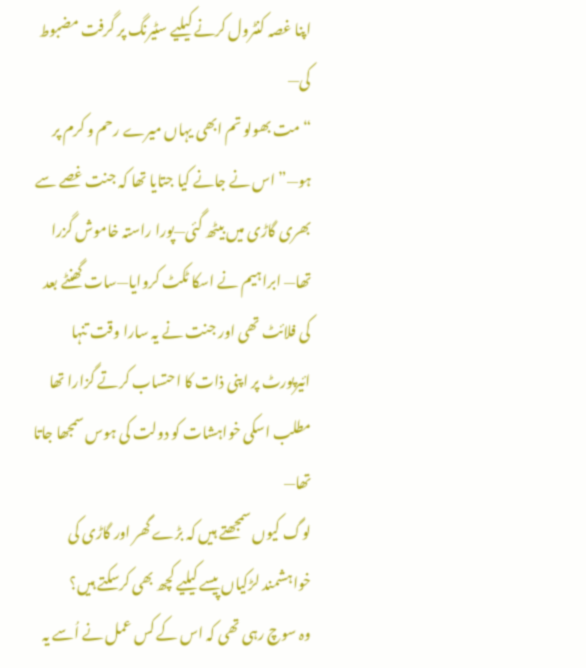اپنا غصہ کنٹرول کرنے کیلیے سٹیرنگ پر گرفت مضبوط کی—
“مت بھولو تم ابھی یہاں میرے رحم و کرم پر ہو—” اس نے جانے کیا جتایا تھا کہ جنت غصے سے بھری گاڑی میں بیٹھ گئی—پورا راستہ خاموش گزرا تھا— ابراہیم نے اسکا ٹکٹ کروایا—سات گھنٹے بعد کی فلائٹ تھی اور جنت نے یہ سارا وقت تنہا ائیرپورٹ پر اپنی ذات کا احتساب کرتے گزارا تھا مطلب اسکی خواہشات کو دولت کی ہوس سمجھا جاتا تھا—
لوگ کیوں سمجھتے ہیں کہ بڑے گھر اور گاڑی کی خواہشمند لڑکیاں پیسے کیلیے کچھ بھی کرسکتے ہیں؟
وہ سوچ رہی تھی کہ اس کے کس عمل نے اُسے یہ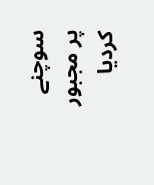سوچنے پر مجبور کردیا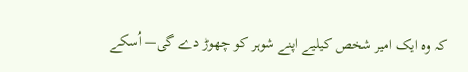کہ وہ ایک امیر شخص کیلیے اپنے شوہر کو چھوڑ دے گی— اُسکے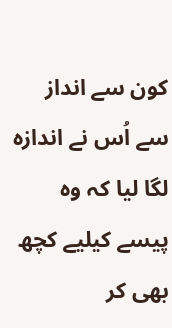کون سے انداز سے اُس نے اندازہ لگا لیا کہ وہ پیسے کیلیے کچھ بھی کر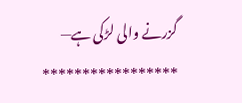گزرنے والی لڑکی ہے—
*****************